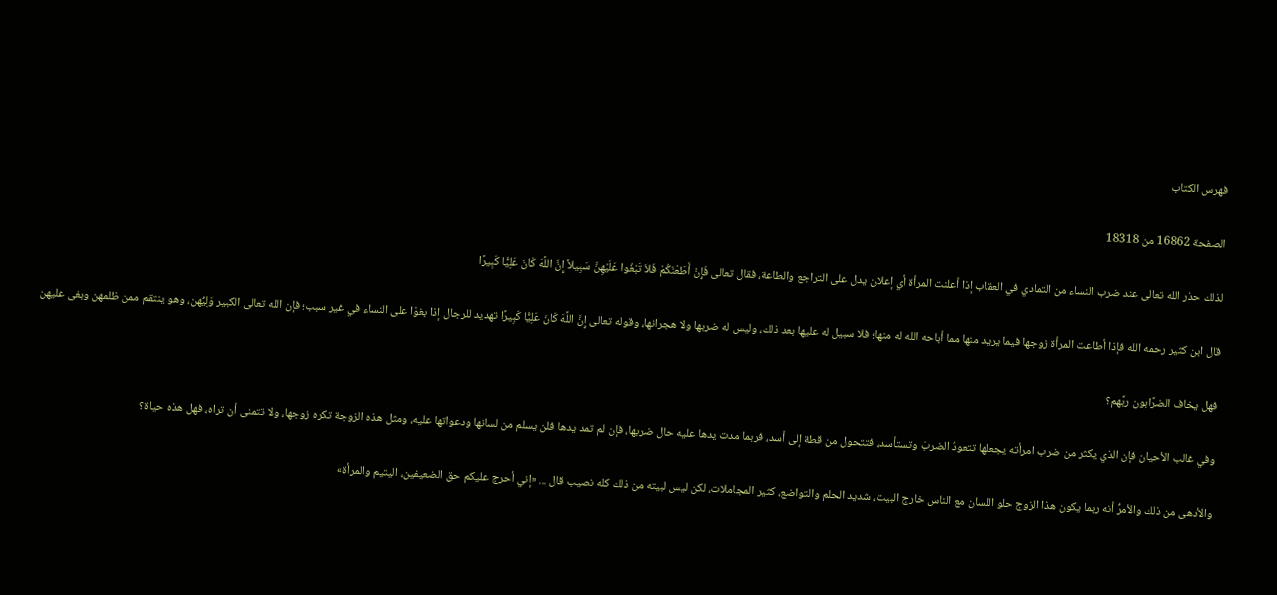فهرس الكتاب

الصفحة 16862 من 18318

لذلك حذر الله تعالى عند ضرب النساء من التمادي في العقاب إذا أعلنت المرأة أي إعلان يدل على التراجع والطاعة، فقال تعالى فَإِنْ أَطَعْنَكُمْ فَلاَ تَبْغُوا عَلَيْهِنَّ سَبِيلاً إِنَّ اللَّهَ كَانَ عَلِيًّا كَبِيرًا

قال ابن كثير رحمه الله فإذا أطاعت المرأة زوجها فيما يريد منها مما أباحه الله له منها؛ فلا سبيل له عليها بعد ذلك، وليس له ضربها ولا هجرانها، وقوله تعالى إِنَّ اللَّهَ كَانَ عَلِيًّا كَبِيرًا تهديد للرجال إذا بغوْا على النساء في غير سبب؛ فإن الله تعالى الكبير وَلِيُّهن، وهو ينتقم ممن ظلمهن وبغى عليهن

فهل يخاف الضرَّابون ربَّهم؟

وفي غالب الأحيان فإن الذي يكثر من ضرب امرأته يجعلها تتعودُ الضربَ وتستأسد، فتتحول من قطة إلى أسد، فربما مدت يدها عليه حال ضربها، فإن لم تمد يدها فلن يسلم من لسانها ودعواتها عليه، ومثل هذه الزوجة تكره زوجها، ولا تتمنى أن تراه، فهل هذه حياة؟

والأدهى من ذلك والأمرُّ أنه ربما يكون هذا الزوج حلو اللسان مع الناس خارج البيت، شديد الحلم والتواضع، كثير المجاملات، لكن ليس لبيته من ذلك كله نصيب قال ... «إني أحرج عليكم حق الضعيفين، اليتيم والمرأة»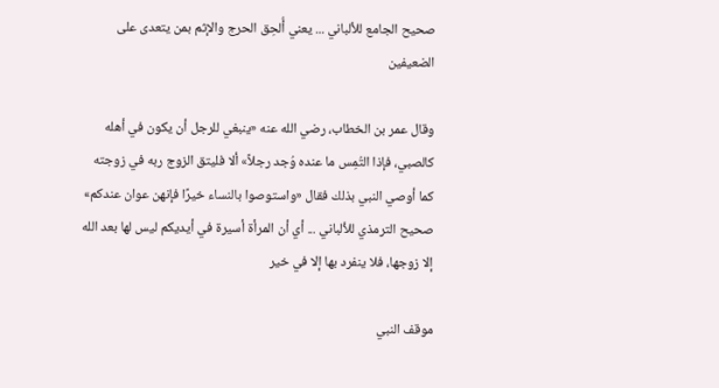صحيح الجامع للألباني ... يعني أُلحِق الحرج والإثم بمن يتعدى على الضعيفين

وقال عمر بن الخطاب، رضي الله عنه «ينبغي للرجل أن يكون في أهله كالصبي، فإذا التُمِس ما عنده وُجد رجلاً» ألا فليتق الزوج ربه في زوجته كما أوصي النبي بذلك فقال «واستوصوا بالنساء خيرًا فإنهن عوان عندكم» صحيح الترمذي للألباني ... أي أن المرأة أسيرة في أيديكم ليس لها بعد الله إلا زوجها، فلا ينفرد بها إلا في خير

موقف النبي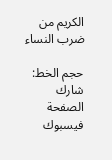الكريم من ضرب النساء

حجم الخط:
شارك الصفحة
فيسبوك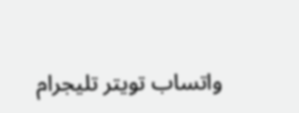واتساب تويتر تليجرام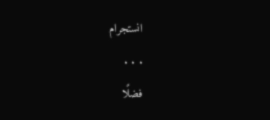انستجرام
. . .
فضلًا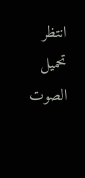انتظر تحميل الصوت